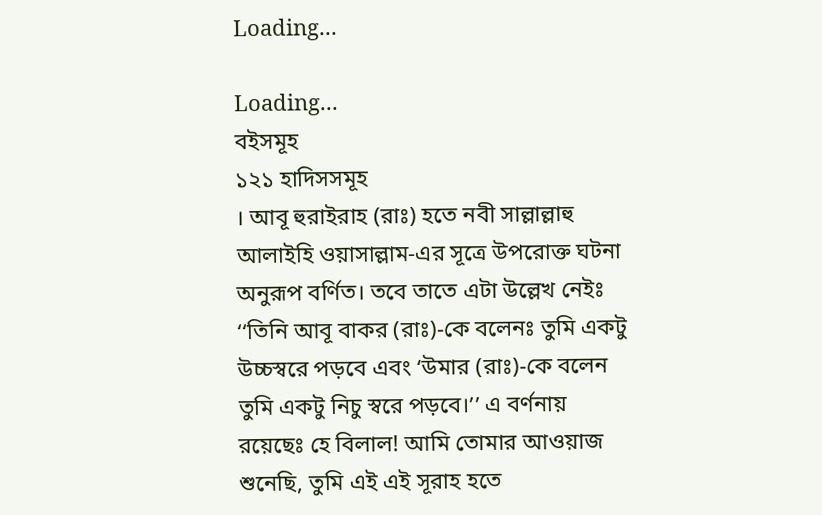Loading...

Loading...
বইসমূহ
১২১ হাদিসসমূহ
। আবূ হুরাইরাহ (রাঃ) হতে নবী সাল্লাল্লাহু আলাইহি ওয়াসাল্লাম-এর সূত্রে উপরোক্ত ঘটনা অনুরূপ বর্ণিত। তবে তাতে এটা উল্লেখ নেইঃ ‘‘তিনি আবূ বাকর (রাঃ)-কে বলেনঃ তুমি একটু উচ্চস্বরে পড়বে এবং ‘উমার (রাঃ)-কে বলেন তুমি একটু নিচু স্বরে পড়বে।’’ এ বর্ণনায় রয়েছেঃ হে বিলাল! আমি তোমার আওয়াজ শুনেছি, তুমি এই এই সূরাহ হতে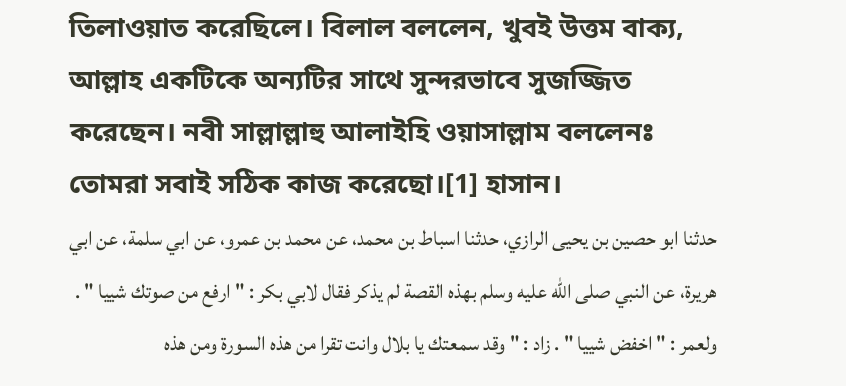তিলাওয়াত করেছিলে। বিলাল বললেন, খুবই উত্তম বাক্য, আল্লাহ একটিকে অন্যটির সাথে সুন্দরভাবে সুজজ্জিত করেছেন। নবী সাল্লাল্লাহু আলাইহি ওয়াসাল্লাম বললেনঃ তোমরা সবাই সঠিক কাজ করেছো।[1] হাসান।
حدثنا ابو حصين بن يحيى الرازي، حدثنا اسباط بن محمد، عن محمد بن عمرو، عن ابي سلمة، عن ابي هريرة، عن النبي صلى الله عليه وسلم بهذه القصة لم يذكر فقال لابي بكر : " ارفع من صوتك شييا " . ولعمر : " اخفض شييا " . زاد : " وقد سمعتك يا بلال وانت تقرا من هذه السورة ومن هذه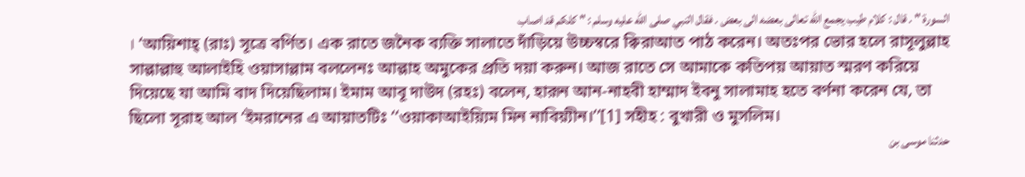السورة " . قال : كلام طيب يجمع الله تعالى بعضه الى بعض . فقال النبي صلى الله عليه وسلم : " كلكم قد اصاب
। ‘আয়িশাহ্ (রাঃ) সূত্রে বর্ণিত। এক রাতে জনৈক ব্যক্তি সালাতে দাঁড়িয়ে উচ্চস্বরে ক্বিরাআত পাঠ করেন। অতঃপর ভোর হলে রাসূলুল্লাহ সাল্লাল্লাহু আলাইহি ওয়াসাল্লাম বললেনঃ আল্লাহ অমুকের প্রতি দয়া করুন। আজ রাতে সে আমাকে কতিপয় আয়াত স্মরণ করিয়ে দিয়েছে যা আমি বাদ দিয়েছিলাম। ইমাম আবূ দাউদ (রহঃ) বলেন, হারূন আন-নাহবী হাম্মাদ ইবনু সালামাহ হতে বর্ণনা করেন যে, তা ছিলো সূরাহ আল ‘ইমরানের এ আয়াতটিঃ ‘‘ওয়াকাআইয়্যিম মিন নাবিয়্যীন।’’[1] সহীহ : বুখারী ও মুসলিম।
حدثنا موسى بن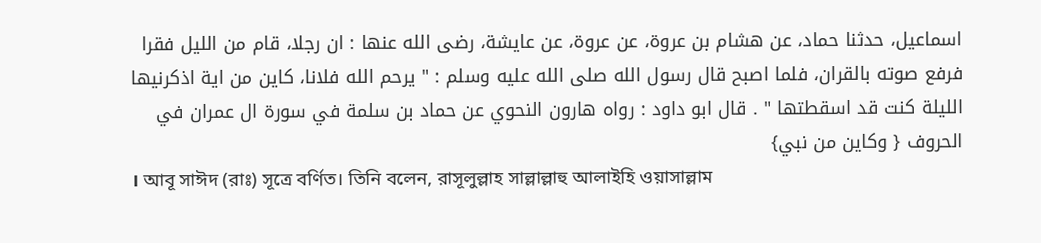اسماعيل، حدثنا حماد، عن هشام بن عروة، عن عروة، عن عايشة، رضى الله عنها : ان رجلا، قام من الليل فقرا فرفع صوته بالقران، فلما اصبح قال رسول الله صلى الله عليه وسلم : " يرحم الله فلانا، كاين من اية اذكرنيها الليلة كنت قد اسقطتها " . قال ابو داود : رواه هارون النحوي عن حماد بن سلمة في سورة ال عمران في الحروف { وكاين من نبي}
। আবূ সাঈদ (রাঃ) সূত্রে বর্ণিত। তিনি বলেন, রাসূলুল্লাহ সাল্লাল্লাহু আলাইহি ওয়াসাল্লাম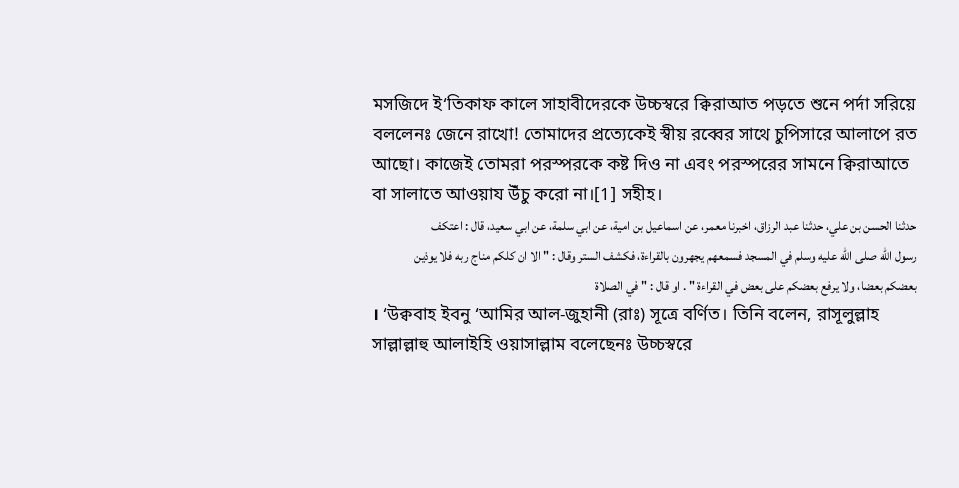মসজিদে ই‘তিকাফ কালে সাহাবীদেরকে উচ্চস্বরে ক্বিরাআত পড়তে শুনে পর্দা সরিয়ে বললেনঃ জেনে রাখো! তোমাদের প্রত্যেকেই স্বীয় রব্বের সাথে চুপিসারে আলাপে রত আছো। কাজেই তোমরা পরস্পরকে কষ্ট দিও না এবং পরস্পরের সামনে ক্বিরাআতে বা সালাতে আওয়ায উঁচু করো না।[1] সহীহ।
حدثنا الحسن بن علي، حدثنا عبد الرزاق، اخبرنا معمر، عن اسماعيل بن امية، عن ابي سلمة، عن ابي سعيد، قال : اعتكف رسول الله صلى الله عليه وسلم في المسجد فسمعهم يجهرون بالقراءة، فكشف الستر وقال : " الا ان كلكم مناج ربه فلا يوذين بعضكم بعضا، ولا يرفع بعضكم على بعض في القراءة " . او قال : " في الصلاة
। ‘উক্ববাহ ইবনু ‘আমির আল-জুহানী (রাঃ) সূত্রে বর্ণিত। তিনি বলেন, রাসূলুল্লাহ সাল্লাল্লাহু আলাইহি ওয়াসাল্লাম বলেছেনঃ উচ্চস্বরে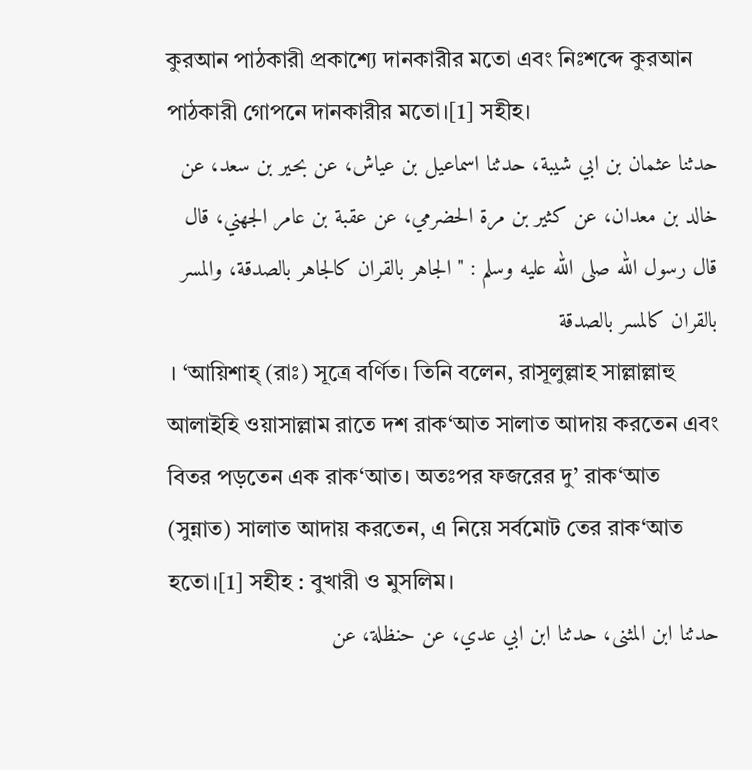কুরআন পাঠকারী প্রকাশ্যে দানকারীর মতো এবং নিঃশব্দে কুরআন পাঠকারী গোপনে দানকারীর মতো।[1] সহীহ।
حدثنا عثمان بن ابي شيبة، حدثنا اسماعيل بن عياش، عن بحير بن سعد، عن خالد بن معدان، عن كثير بن مرة الحضرمي، عن عقبة بن عامر الجهني، قال قال رسول الله صلى الله عليه وسلم : " الجاهر بالقران كالجاهر بالصدقة، والمسر بالقران كالمسر بالصدقة
। ‘আয়িশাহ্ (রাঃ) সূত্রে বর্ণিত। তিনি বলেন, রাসূলুল্লাহ সাল্লাল্লাহু আলাইহি ওয়াসাল্লাম রাতে দশ রাক‘আত সালাত আদায় করতেন এবং বিতর পড়তেন এক রাক‘আত। অতঃপর ফজরের দু’ রাক‘আত (সুন্নাত) সালাত আদায় করতেন, এ নিয়ে সর্বমোট তের রাক‘আত হতো।[1] সহীহ : বুখারী ও মুসলিম।
حدثنا ابن المثنى، حدثنا ابن ابي عدي، عن حنظلة، عن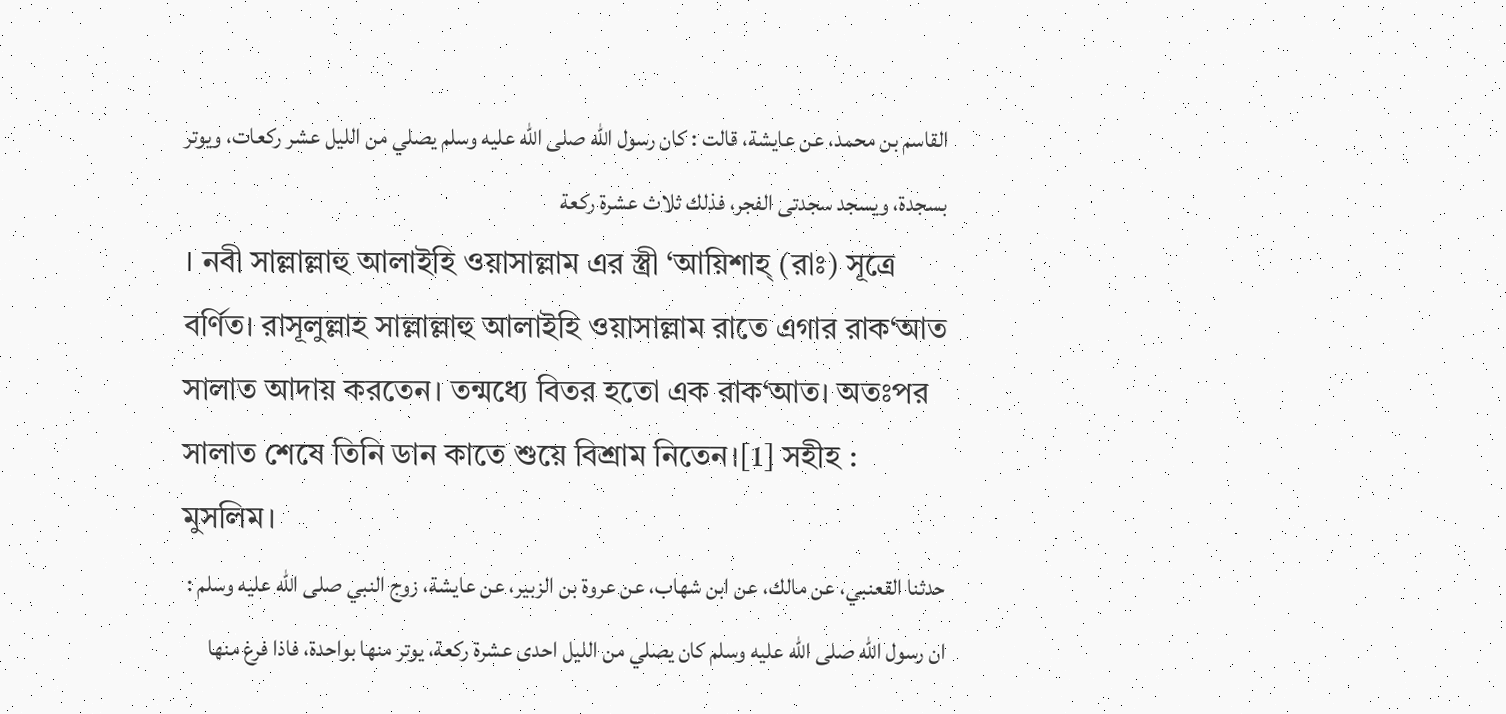القاسم بن محمد، عن عايشة، قالت : كان رسول الله صلى الله عليه وسلم يصلي من الليل عشر ركعات، ويوتر بسجدة، ويسجد سجدتى الفجر، فذلك ثلاث عشرة ركعة
। নবী সাল্লাল্লাহু আলাইহি ওয়াসাল্লাম এর স্ত্রী ‘আয়িশাহ্ (রাঃ) সূত্রে বর্ণিত। রাসূলুল্লাহ সাল্লাল্লাহু আলাইহি ওয়াসাল্লাম রাতে এগার রাক‘আত সালাত আদায় করতেন। তন্মধ্যে বিতর হতো এক রাক‘আত। অতঃপর সালাত শেষে তিনি ডান কাতে শুয়ে বিশ্রাম নিতেন।[1] সহীহ : মুসলিম।
حدثنا القعنبي، عن مالك، عن ابن شهاب، عن عروة بن الزبير، عن عايشة، زوج النبي صلى الله عليه وسلم : ان رسول الله صلى الله عليه وسلم كان يصلي من الليل احدى عشرة ركعة، يوتر منها بواحدة، فاذا فرغ منها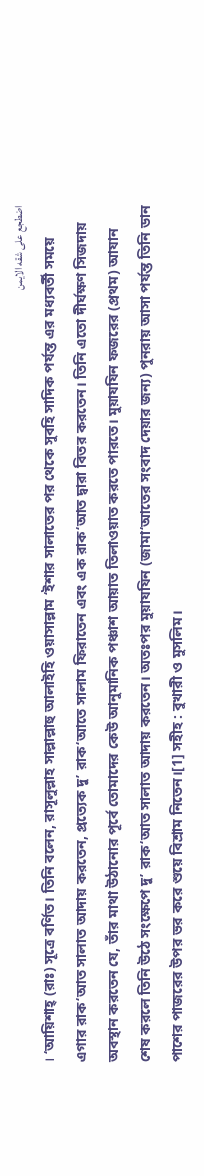اضطجع على شقه الايمن
। ‘আয়িশাহ্ (রাঃ) সূত্রে বর্ণিত। তিনি বলেন, রাসূলুল্লাহ সাল্লাল্লাহু আলাইহি ওয়াসাল্লাম ‘ইশার সালাতের পর থেকে সুবহি সাদিক পর্যন্ত এর মধ্যবর্তী সময়ে এগার রাক‘আত সালাত আদায় করতেন, প্রত্যেক দু’ রাক‘আতে সালাম ফিরাতেন এবং এক রাক‘আত দ্বারা বিতর করতেন। তিনি এতো দীর্ঘক্ষণ সিজদায় অবস্থান করতেন যে, তাঁর মাথা উঠানোর পূর্বে তোমাদের কেউ আনুমানিক পঞ্চাশ আয়াত তিলাওয়াত করতে পারতে। মুয়াযযিন ফজরের (প্রথম) আযান শেষ করলে তিনি উঠে সংক্ষেপে দু’ রাক‘আত সালাত আদায় করতেন। অতঃপর মুয়াযযিন (জামা‘আতের সংবাদ দেয়ার জন্য) পুনরায় আসা পর্যন্ত তিনি ডান পাশের পাজরের উপর ভর করে শুয়ে বিশ্রাম নিতেন।[1] সহীহ : বুখারী ও মুসলিম।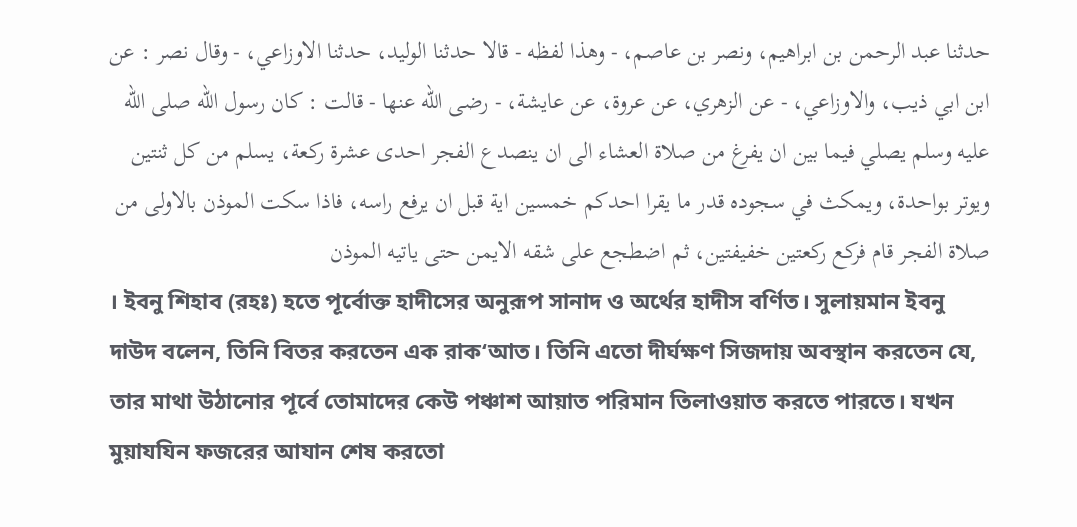حدثنا عبد الرحمن بن ابراهيم، ونصر بن عاصم، - وهذا لفظه - قالا حدثنا الوليد، حدثنا الاوزاعي، - وقال نصر : عن ابن ابي ذيب، والاوزاعي، - عن الزهري، عن عروة، عن عايشة، - رضى الله عنها - قالت : كان رسول الله صلى الله عليه وسلم يصلي فيما بين ان يفرغ من صلاة العشاء الى ان ينصدع الفجر احدى عشرة ركعة، يسلم من كل ثنتين ويوتر بواحدة، ويمكث في سجوده قدر ما يقرا احدكم خمسين اية قبل ان يرفع راسه، فاذا سكت الموذن بالاولى من صلاة الفجر قام فركع ركعتين خفيفتين، ثم اضطجع على شقه الايمن حتى ياتيه الموذن
। ইবনু শিহাব (রহঃ) হতে পূর্বোক্ত হাদীসের অনুরূপ সানাদ ও অর্থের হাদীস বর্ণিত। সুলায়মান ইবনু দাউদ বলেন, তিনি বিতর করতেন এক রাক‘আত। তিনি এতো দীর্ঘক্ষণ সিজদায় অবস্থান করতেন যে, তার মাথা উঠানোর পূর্বে তোমাদের কেউ পঞ্চাশ আয়াত পরিমান তিলাওয়াত করতে পারতে। যখন মুয়াযযিন ফজরের আযান শেষ করতো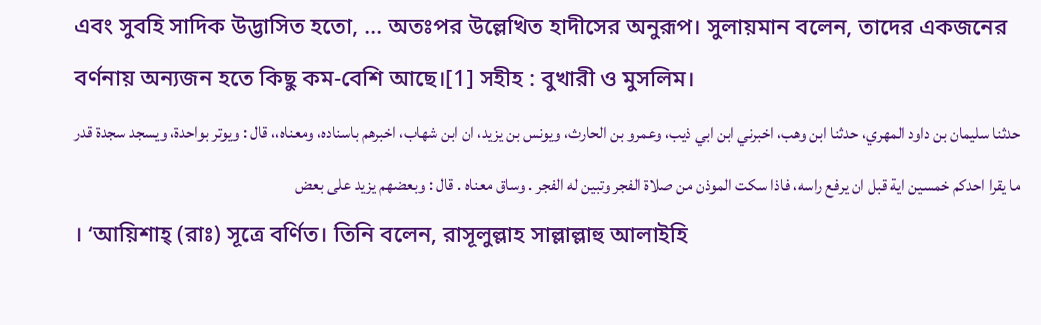এবং সুবহি সাদিক উদ্ভাসিত হতো, ... অতঃপর উল্লেখিত হাদীসের অনুরূপ। সুলায়মান বলেন, তাদের একজনের বর্ণনায় অন্যজন হতে কিছু কম-বেশি আছে।[1] সহীহ : বুখারী ও মুসলিম।
حدثنا سليمان بن داود المهري، حدثنا ابن وهب، اخبرني ابن ابي ذيب، وعمرو بن الحارث، ويونس بن يزيد، ان ابن شهاب، اخبرهم باسناده، ومعناه،، قال : ويوتر بواحدة، ويسجد سجدة قدر ما يقرا احدكم خمسين اية قبل ان يرفع راسه، فاذا سكت الموذن من صلاة الفجر وتبين له الفجر . وساق معناه . قال : وبعضهم يزيد على بعض
। ‘আয়িশাহ্ (রাঃ) সূত্রে বর্ণিত। তিনি বলেন, রাসূলুল্লাহ সাল্লাল্লাহু আলাইহি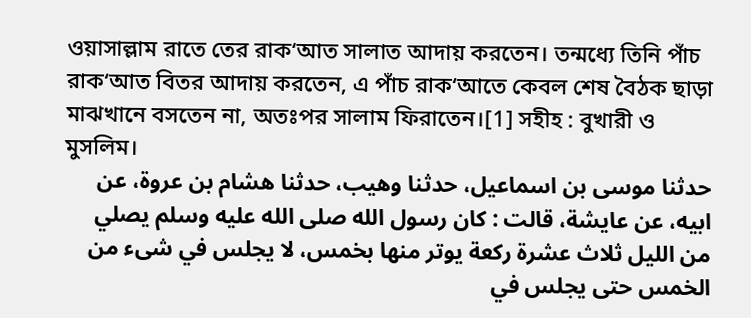ওয়াসাল্লাম রাতে তের রাক‘আত সালাত আদায় করতেন। তন্মধ্যে তিনি পাঁচ রাক‘আত বিতর আদায় করতেন, এ পাঁচ রাক‘আতে কেবল শেষ বৈঠক ছাড়া মাঝখানে বসতেন না, অতঃপর সালাম ফিরাতেন।[1] সহীহ : বুখারী ও মুসলিম।
حدثنا موسى بن اسماعيل، حدثنا وهيب، حدثنا هشام بن عروة، عن ابيه، عن عايشة، قالت : كان رسول الله صلى الله عليه وسلم يصلي من الليل ثلاث عشرة ركعة يوتر منها بخمس، لا يجلس في شىء من الخمس حتى يجلس في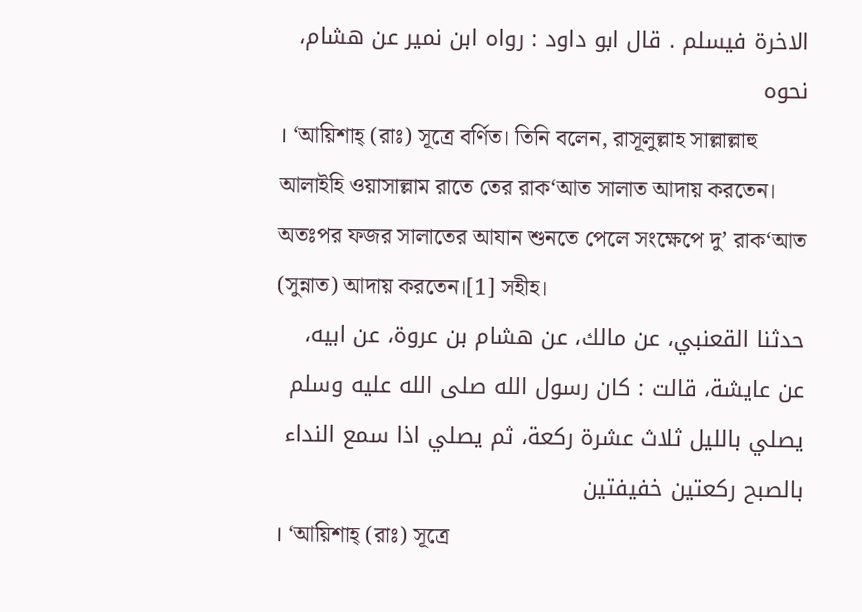الاخرة فيسلم . قال ابو داود : رواه ابن نمير عن هشام، نحوه
। ‘আয়িশাহ্ (রাঃ) সূত্রে বর্ণিত। তিনি বলেন, রাসূলুল্লাহ সাল্লাল্লাহু আলাইহি ওয়াসাল্লাম রাতে তের রাক‘আত সালাত আদায় করতেন। অতঃপর ফজর সালাতের আযান শুনতে পেলে সংক্ষেপে দু’ রাক‘আত (সুন্নাত) আদায় করতেন।[1] সহীহ।
حدثنا القعنبي، عن مالك، عن هشام بن عروة، عن ابيه، عن عايشة، قالت : كان رسول الله صلى الله عليه وسلم يصلي بالليل ثلاث عشرة ركعة، ثم يصلي اذا سمع النداء بالصبح ركعتين خفيفتين
। ‘আয়িশাহ্ (রাঃ) সূত্রে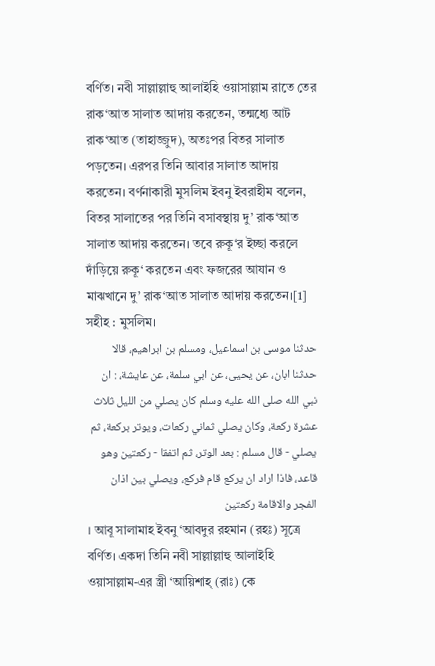বর্ণিত। নবী সাল্লাল্লাহু আলাইহি ওয়াসাল্লাম রাতে তের রাক‘আত সালাত আদায় করতেন, তন্মধ্যে আট রাক‘আত (তাহাজ্জুদ), অতঃপর বিতর সালাত পড়তেন। এরপর তিনি আবার সালাত আদায় করতেন। বর্ণনাকারী মুসলিম ইবনু ইবরাহীম বলেন, বিতর সালাতের পর তিনি বসাবস্থায় দু’ রাক‘আত সালাত আদায় করতেন। তবে রুকূ‘র ইচ্ছা করলে দাঁড়িয়ে রুকূ‘ করতেন এবং ফজরের আযান ও মাঝখানে দু’ রাক‘আত সালাত আদায় করতেন।[1] সহীহ : মুসলিম।
حدثنا موسى بن اسماعيل، ومسلم بن ابراهيم، قالا حدثنا ابان، عن يحيى، عن ابي سلمة، عن عايشة، : ان نبي الله صلى الله عليه وسلم كان يصلي من الليل ثلاث عشرة ركعة، وكان يصلي ثماني ركعات، ويوتر بركعة، ثم يصلي - قال مسلم : بعد الوتر، ثم اتفقا - ركعتين وهو قاعد، فاذا اراد ان يركع قام فركع، ويصلي بين اذان الفجر والاقامة ركعتين
। আবূ সালামাহ ইবনু ‘আবদুর রহমান (রহঃ) সূত্রে বর্ণিত। একদা তিনি নবী সাল্লাল্লাহু আলাইহি ওয়াসাল্লাম-এর স্ত্রী ‘আয়িশাহ্ (রাঃ) কে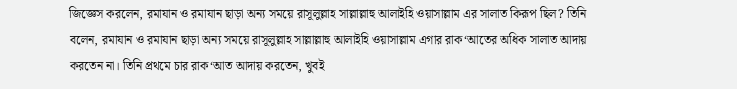জিজ্ঞেস করলেন, রমাযান ও রমাযান ছাড়া অন্য সময়ে রাসূলুল্লাহ সাল্লাল্লাহু আলাইহি ওয়াসাল্লাম এর সালাত কিরূপ ছিল? তিনি বলেন, রমাযান ও রমাযান ছাড়া অন্য সময়ে রাসূলুল্লাহ সাল্লাল্লাহু আলাইহি ওয়াসাল্লাম এগার রাক‘আতের অধিক সালাত আদায় করতেন না। তিনি প্রথমে চার রাক‘আত আদায় করতেন, খুবই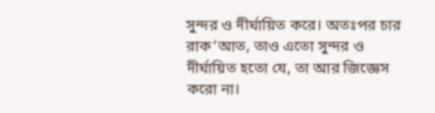সুন্দর ও দীর্ঘায়িত করে। অতঃপর চার রাক‘আত, তাও এতো সুন্দর ও দীর্ঘায়িত হতো যে, তা আর জিজ্ঞেস করো না।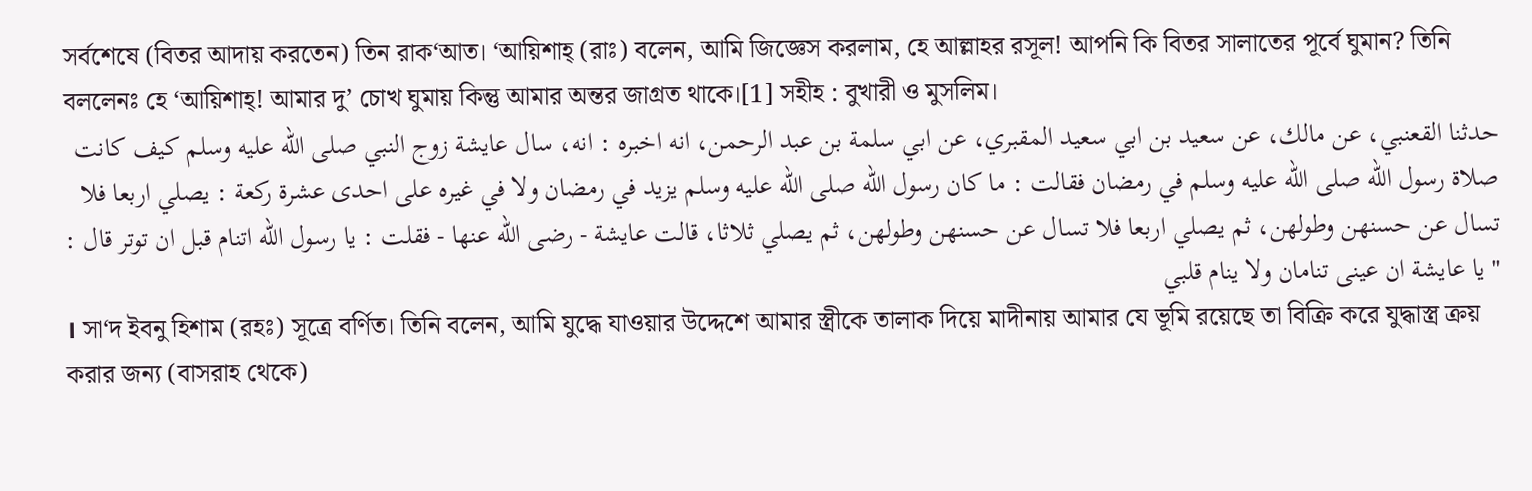সর্বশেষে (বিতর আদায় করতেন) তিন রাক‘আত। ‘আয়িশাহ্ (রাঃ) বলেন, আমি জিজ্ঞেস করলাম, হে আল্লাহর রসূল! আপনি কি বিতর সালাতের পূর্বে ঘুমান? তিনি বললেনঃ হে ‘আয়িশাহ্! আমার দু’ চোখ ঘুমায় কিন্তু আমার অন্তর জাগ্রত থাকে।[1] সহীহ : বুখারী ও মুসলিম।
حدثنا القعنبي، عن مالك، عن سعيد بن ابي سعيد المقبري، عن ابي سلمة بن عبد الرحمن، انه اخبره : انه، سال عايشة زوج النبي صلى الله عليه وسلم كيف كانت صلاة رسول الله صلى الله عليه وسلم في رمضان فقالت : ما كان رسول الله صلى الله عليه وسلم يزيد في رمضان ولا في غيره على احدى عشرة ركعة : يصلي اربعا فلا تسال عن حسنهن وطولهن، ثم يصلي اربعا فلا تسال عن حسنهن وطولهن، ثم يصلي ثلاثا، قالت عايشة - رضى الله عنها - فقلت : يا رسول الله اتنام قبل ان توتر قال : " يا عايشة ان عينى تنامان ولا ينام قلبي
। সা‘দ ইবনু হিশাম (রহঃ) সূত্রে বর্ণিত। তিনি বলেন, আমি যুদ্ধে যাওয়ার উদ্দেশে আমার স্ত্রীকে তালাক দিয়ে মাদীনায় আমার যে ভূমি রয়েছে তা বিক্রি করে যুদ্ধাস্ত্র ক্রয় করার জন্য (বাসরাহ থেকে)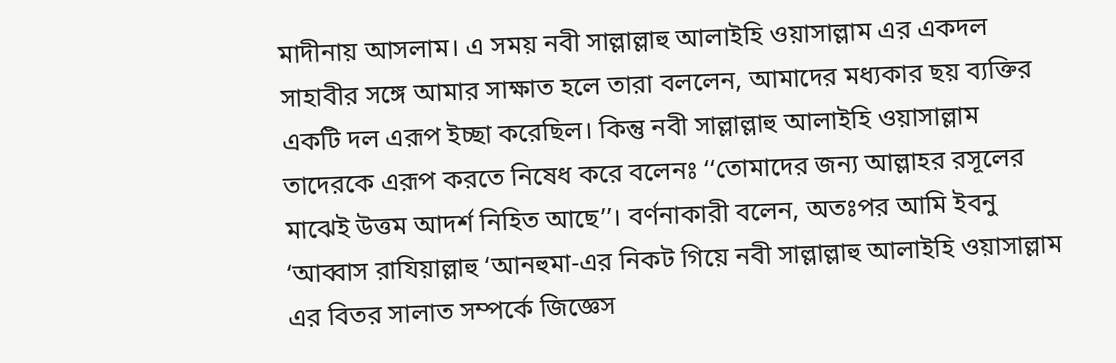মাদীনায় আসলাম। এ সময় নবী সাল্লাল্লাহু আলাইহি ওয়াসাল্লাম এর একদল সাহাবীর সঙ্গে আমার সাক্ষাত হলে তারা বললেন, আমাদের মধ্যকার ছয় ব্যক্তির একটি দল এরূপ ইচ্ছা করেছিল। কিন্তু নবী সাল্লাল্লাহু আলাইহি ওয়াসাল্লাম তাদেরকে এরূপ করতে নিষেধ করে বলেনঃ ‘‘তোমাদের জন্য আল্লাহর রসূলের মাঝেই উত্তম আদর্শ নিহিত আছে’’। বর্ণনাকারী বলেন, অতঃপর আমি ইবনু ‘আব্বাস রাযিয়াল্লাহু ‘আনহুমা-এর নিকট গিয়ে নবী সাল্লাল্লাহু আলাইহি ওয়াসাল্লাম এর বিতর সালাত সম্পর্কে জিজ্ঞেস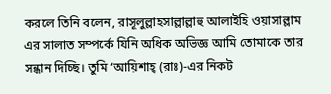করলে তিনি বলেন, রাসূলুল্লাহসাল্লাল্লাহু আলাইহি ওয়াসাল্লাম এর সালাত সম্পর্কে যিনি অধিক অভিজ্ঞ আমি তোমাকে তার সন্ধান দিচ্ছি। তুমি ‘আয়িশাহ্ (রাঃ)-এর নিকট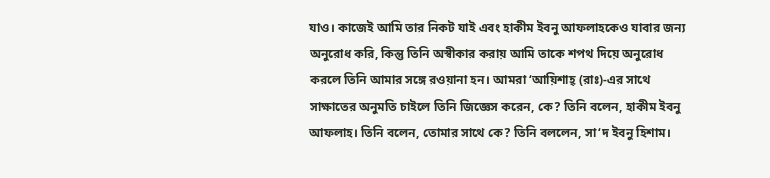যাও। কাজেই আমি তার নিকট যাই এবং হাকীম ইবনু আফলাহকেও যাবার জন্য অনুরোধ করি, কিন্তু তিনি অস্বীকার করায় আমি তাকে শপথ দিয়ে অনুরোধ করলে তিনি আমার সঙ্গে রওয়ানা হন। আমরা ‘আয়িশাহ্ (রাঃ)-এর সাথে সাক্ষাতের অনুমতি চাইলে তিনি জিজ্ঞেস করেন, কে? তিনি বলেন, হাকীম ইবনু আফলাহ। তিনি বলেন, তোমার সাথে কে? তিনি বললেন, সা‘দ ইবনু হিশাম।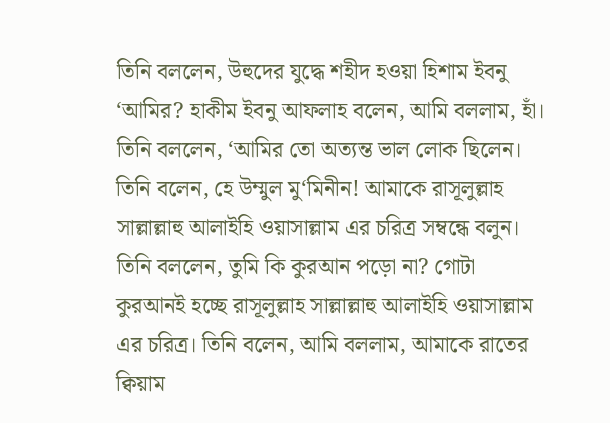তিনি বললেন, উহুদের যুদ্ধে শহীদ হওয়া হিশাম ইবনু ‘আমির? হাকীম ইবনু আফলাহ বলেন, আমি বললাম, হাঁ। তিনি বললেন, ‘আমির তো অত্যন্ত ভাল লোক ছিলেন। তিনি বলেন, হে উম্মুল মু‘মিনীন! আমাকে রাসূলুল্লাহ সাল্লাল্লাহু আলাইহি ওয়াসাল্লাম এর চরিত্র সম্বন্ধে বলুন। তিনি বললেন, তুমি কি কুরআন পড়ো না? গোটা কুরআনই হচ্ছে রাসূলুল্লাহ সাল্লাল্লাহু আলাইহি ওয়াসাল্লাম এর চরিত্র। তিনি বলেন, আমি বললাম, আমাকে রাতের ক্বিয়াম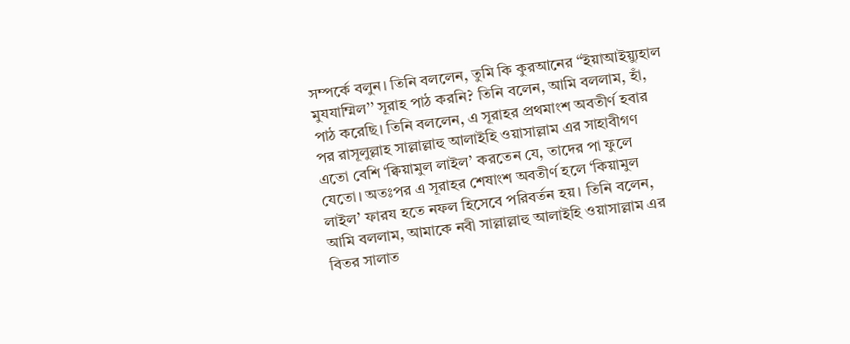সম্পর্কে বলুন। তিনি বললেন, তুমি কি কুরআনের ‘‘ইয়াআইয়্যুহাল মুযযাম্মিল’’ সূরাহ পাঠ করনি? তিনি বলেন, আমি বললাম, হাঁ, পাঠ করেছি। তিনি বললেন, এ সূরাহর প্রথমাংশ অবতীর্ণ হবার পর রাসূলুল্লাহ সাল্লাল্লাহু আলাইহি ওয়াসাল্লাম এর সাহাবীগণ এতো বেশি ‘ক্বিয়ামুল লাইল’ করতেন যে, তাদের পা ফুলে যেতো। অতঃপর এ সূরাহর শেষাংশ অবতীর্ণ হলে ‘কিয়ামুল লাইল’ ফারয হতে নফল হিসেবে পরিবর্তন হয়। তিনি বলেন, আমি বললাম, আমাকে নবী সাল্লাল্লাহু আলাইহি ওয়াসাল্লাম এর বিতর সালাত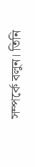সম্পর্কে বলুন। তিনি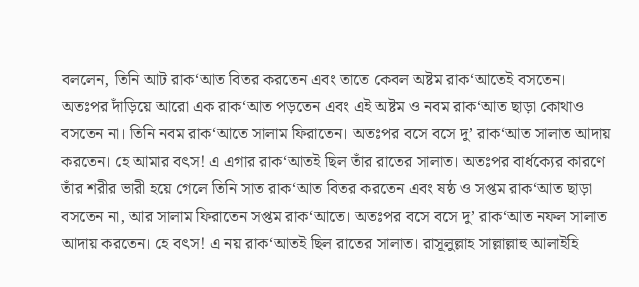বললেন, তিনি আট রাক‘আত বিতর করতেন এবং তাতে কেবল অষ্টম রাক‘আতেই বসতেন। অতঃপর দাঁড়িয়ে আরো এক রাক‘আত পড়তেন এবং এই অষ্টম ও নবম রাক‘আত ছাড়া কোথাও বসতেন না। তিনি নবম রাক‘আতে সালাম ফিরাতেন। অতঃপর বসে বসে দু’ রাক‘আত সালাত আদায় করতেন। হে আমার বৎস! এ এগার রাক‘আতই ছিল তাঁর রাতের সালাত। অতঃপর বার্ধক্যের কারণে তাঁর শরীর ভারী হয়ে গেলে তিনি সাত রাক‘আত বিতর করতেন এবং ষষ্ঠ ও সপ্তম রাক‘আত ছাড়া বসতেন না, আর সালাম ফিরাতেন সপ্তম রাক‘আতে। অতঃপর বসে বসে দু’ রাক‘আত নফল সালাত আদায় করতেন। হে বৎস! এ নয় রাক‘আতই ছিল রাতের সালাত। রাসূলুল্লাহ সাল্লাল্লাহু আলাইহি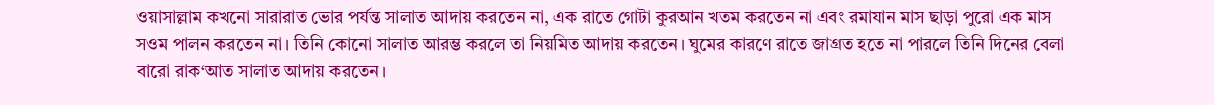ওয়াসাল্লাম কখনো সারারাত ভোর পর্যন্ত সালাত আদায় করতেন না, এক রাতে গোটা কুরআন খতম করতেন না এবং রমাযান মাস ছাড়া পুরো এক মাস সওম পালন করতেন না। তিনি কোনো সালাত আরম্ভ করলে তা নিয়মিত আদায় করতেন। ঘুমের কারণে রাতে জাগ্রত হতে না পারলে তিনি দিনের বেলা বারো রাক‘আত সালাত আদায় করতেন।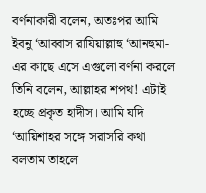বর্ণনাকারী বলেন, অতঃপর আমি ইবনু ‘আব্বাস রাযিয়াল্লাহু ‘আনহুমা-এর কাছে এসে এগুলো বর্ণনা করলে তিনি বলেন, আল্লাহর শপথ! এটাই হচ্ছে প্রকৃত হাদীস। আমি যদি ‘আয়িশাহর সঙ্গে সরাসরি কথা বলতাম তাহলে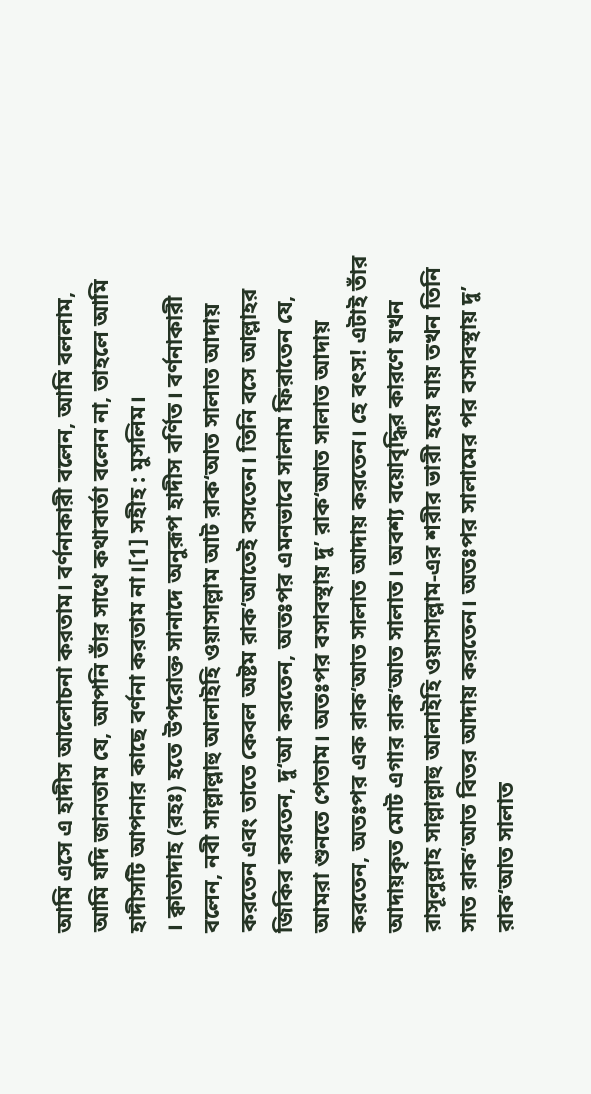আমি এসে এ হাদীস আলোচনা করতাম। বর্ণনাকারী বলেন, আমি বললাম, আমি যদি জানতাম যে, আপনি তাঁর সাথে কথাবার্তা বলেন না, তাহলে আমি হাদীসটি আপনার কাছে বর্ণনা করতাম না।[1] সহীহ : মুসলিম।
। ক্বাতাদাহ (রহঃ) হতে উপরোক্ত সানাদে অনুরূপ হাদীস বর্ণিত। বর্ণনাকারী বলেন, নবী সাল্লাল্লাহু আলাইহি ওয়াসাল্লাম আট রাক‘আত সালাত আদায় করতেন এবং তাতে কেবল অষ্টম রাক‘আতেই বসতেন। তিনি বসে আল্লাহর জিকির করতেন, দু‘আ করতেন, অতঃপর এমনভাবে সালাম ফিরাতেন যে, আমরা শুনতে পেতাম। অতঃপর বসাবস্থায় দু’ রাক‘আত সালাত আদায় করতেন, অতঃপর এক রাক‘আত সালাত আদায় করতেন। হে বৎস! এটাই তাঁর আদায়কৃত মোট এগার রাক‘আত সালাত। অবশ্য বয়োবৃদ্ধির কারণে যখন রাসূলুল্লাহ সাল্লাল্লাহু আলাইহি ওয়াসাল্লাম-এর শরীর ভারী হয়ে যায় তখন তিনি সাত রাক‘আত বিতর আদায় করতেন। অতঃপর সালামের পর বসাবস্থায় দু’ রাক‘আত সালাত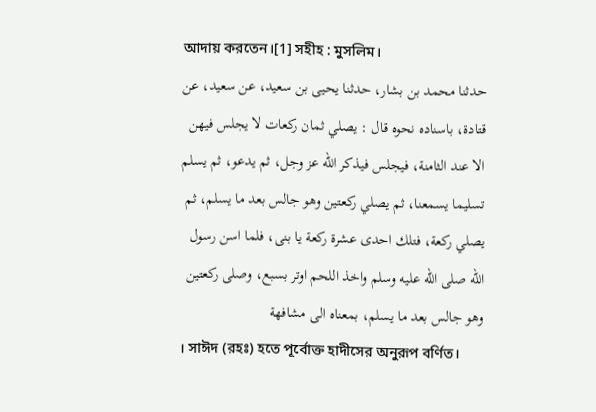আদায় করতেন।[1] সহীহ : মুসলিম।
حدثنا محمد بن بشار، حدثنا يحيى بن سعيد، عن سعيد، عن قتادة، باسناده نحوه قال : يصلي ثمان ركعات لا يجلس فيهن الا عند الثامنة، فيجلس فيذكر الله عز وجل، ثم يدعو، ثم يسلم تسليما يسمعنا، ثم يصلي ركعتين وهو جالس بعد ما يسلم، ثم يصلي ركعة، فتلك احدى عشرة ركعة يا بنى، فلما اسن رسول الله صلى الله عليه وسلم واخذ اللحم اوتر بسبع، وصلى ركعتين وهو جالس بعد ما يسلم، بمعناه الى مشافهة
। সাঈদ (রহঃ) হতে পূর্বোক্ত হাদীসের অনুরূপ বর্ণিত।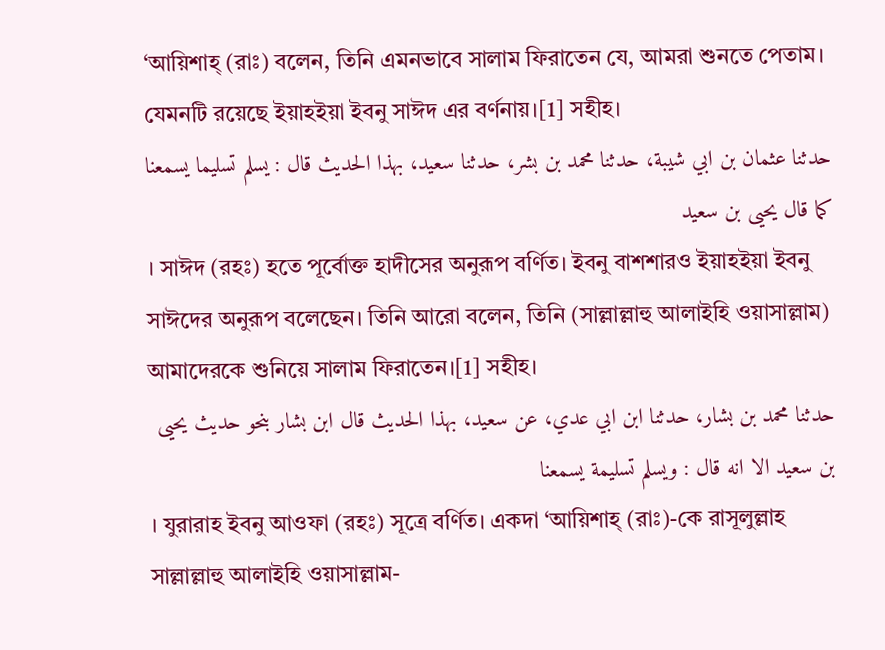‘আয়িশাহ্ (রাঃ) বলেন, তিনি এমনভাবে সালাম ফিরাতেন যে, আমরা শুনতে পেতাম। যেমনটি রয়েছে ইয়াহইয়া ইবনু সাঈদ এর বর্ণনায়।[1] সহীহ।
حدثنا عثمان بن ابي شيبة، حدثنا محمد بن بشر، حدثنا سعيد، بهذا الحديث قال : يسلم تسليما يسمعنا كما قال يحيى بن سعيد
। সাঈদ (রহঃ) হতে পূর্বোক্ত হাদীসের অনুরূপ বর্ণিত। ইবনু বাশশারও ইয়াহইয়া ইবনু সাঈদের অনুরূপ বলেছেন। তিনি আরো বলেন, তিনি (সাল্লাল্লাহু আলাইহি ওয়াসাল্লাম) আমাদেরকে শুনিয়ে সালাম ফিরাতেন।[1] সহীহ।
حدثنا محمد بن بشار، حدثنا ابن ابي عدي، عن سعيد، بهذا الحديث قال ابن بشار بنحو حديث يحيى بن سعيد الا انه قال : ويسلم تسليمة يسمعنا
। যুরারাহ ইবনু আওফা (রহঃ) সূত্রে বর্ণিত। একদা ‘আয়িশাহ্ (রাঃ)-কে রাসূলুল্লাহ সাল্লাল্লাহু আলাইহি ওয়াসাল্লাম-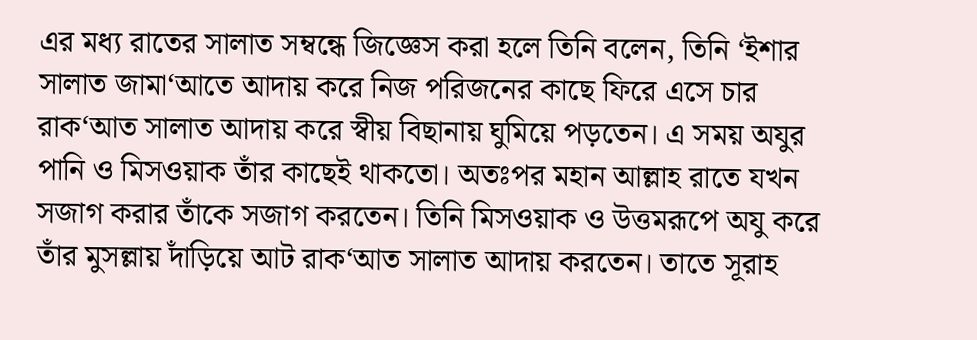এর মধ্য রাতের সালাত সম্বন্ধে জিজ্ঞেস করা হলে তিনি বলেন, তিনি ‘ইশার সালাত জামা‘আতে আদায় করে নিজ পরিজনের কাছে ফিরে এসে চার রাক‘আত সালাত আদায় করে স্বীয় বিছানায় ঘুমিয়ে পড়তেন। এ সময় অযুর পানি ও মিসওয়াক তাঁর কাছেই থাকতো। অতঃপর মহান আল্লাহ রাতে যখন সজাগ করার তাঁকে সজাগ করতেন। তিনি মিসওয়াক ও উত্তমরূপে অযু করে তাঁর মুসল্লায় দাঁড়িয়ে আট রাক‘আত সালাত আদায় করতেন। তাতে সূরাহ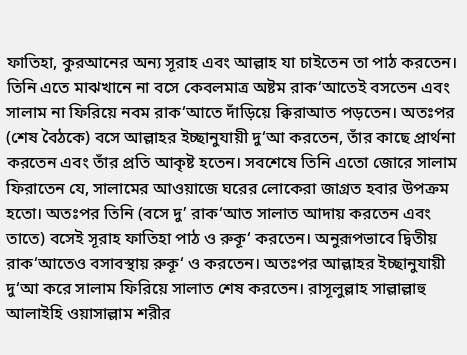ফাতিহা, কুরআনের অন্য সূরাহ এবং আল্লাহ যা চাইতেন তা পাঠ করতেন। তিনি এতে মাঝখানে না বসে কেবলমাত্র অষ্টম রাক‘আতেই বসতেন এবং সালাম না ফিরিয়ে নবম রাক‘আতে দাঁড়িয়ে ক্বিরাআত পড়তেন। অতঃপর (শেষ বৈঠকে) বসে আল্লাহর ইচ্ছানুযায়ী দু‘আ করতেন, তাঁর কাছে প্রার্থনা করতেন এবং তাঁর প্রতি আকৃষ্ট হতেন। সবশেষে তিনি এতো জোরে সালাম ফিরাতেন যে, সালামের আওয়াজে ঘরের লোকেরা জাগ্রত হবার উপক্রম হতো। অতঃপর তিনি (বসে দু’ রাক‘আত সালাত আদায় করতেন এবং তাতে) বসেই সূরাহ ফাতিহা পাঠ ও রুকূ‘ করতেন। অনুরূপভাবে দ্বিতীয় রাক‘আতেও বসাবস্থায় রুকূ‘ ও করতেন। অতঃপর আল্লাহর ইচ্ছানুযায়ী দু‘আ করে সালাম ফিরিয়ে সালাত শেষ করতেন। রাসূলুল্লাহ সাল্লাল্লাহু আলাইহি ওয়াসাল্লাম শরীর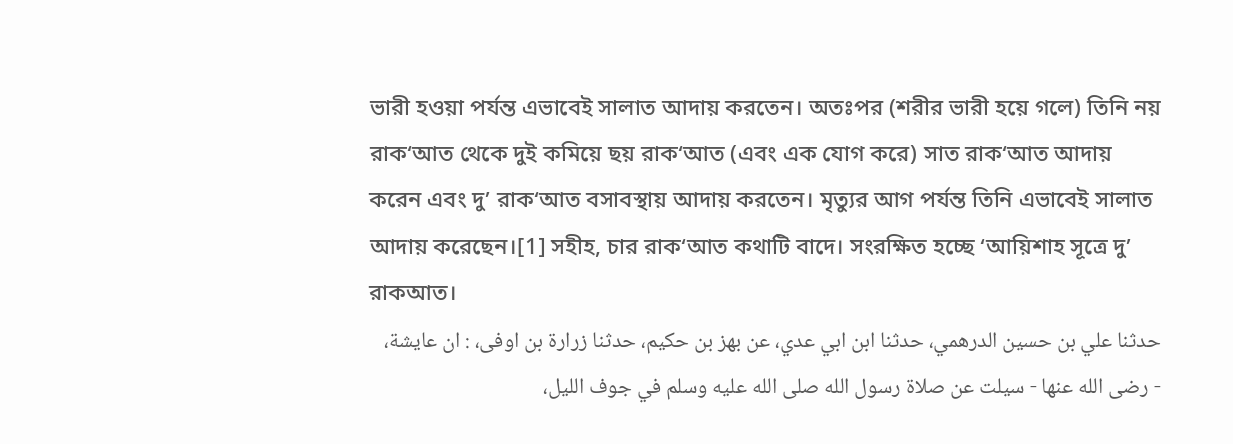ভারী হওয়া পর্যন্ত এভাবেই সালাত আদায় করতেন। অতঃপর (শরীর ভারী হয়ে গলে) তিনি নয় রাক‘আত থেকে দুই কমিয়ে ছয় রাক‘আত (এবং এক যোগ করে) সাত রাক‘আত আদায় করেন এবং দু’ রাক‘আত বসাবস্থায় আদায় করতেন। মৃত্যুর আগ পর্যন্ত তিনি এভাবেই সালাত আদায় করেছেন।[1] সহীহ, চার রাক‘আত কথাটি বাদে। সংরক্ষিত হচ্ছে ‘আয়িশাহ সূত্রে দু’ রাকআত।
حدثنا علي بن حسين الدرهمي، حدثنا ابن ابي عدي، عن بهز بن حكيم، حدثنا زرارة بن اوفى، : ان عايشة، - رضى الله عنها - سيلت عن صلاة رسول الله صلى الله عليه وسلم في جوف الليل،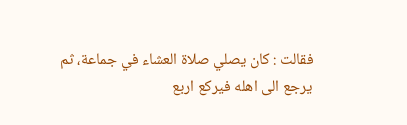فقالت : كان يصلي صلاة العشاء في جماعة، ثم يرجع الى اهله فيركع اربع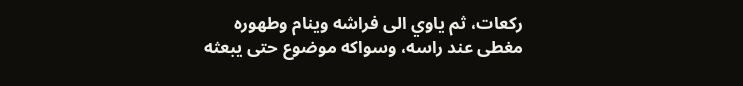ركعات، ثم ياوي الى فراشه وينام وطهوره مغطى عند راسه، وسواكه موضوع حتى يبعثه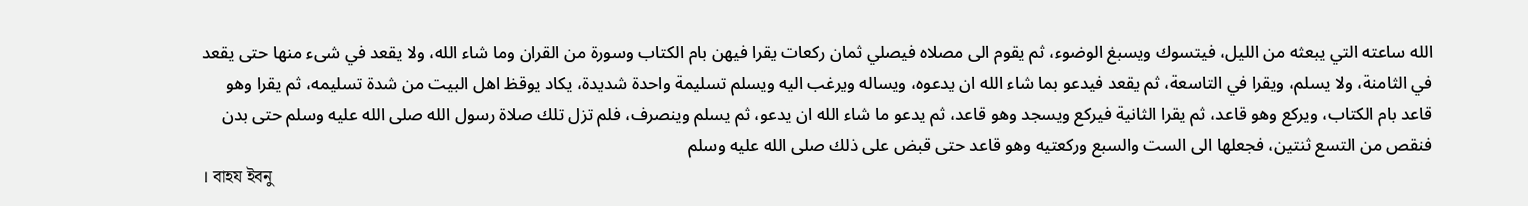الله ساعته التي يبعثه من الليل، فيتسوك ويسبغ الوضوء، ثم يقوم الى مصلاه فيصلي ثمان ركعات يقرا فيهن بام الكتاب وسورة من القران وما شاء الله، ولا يقعد في شىء منها حتى يقعد في الثامنة، ولا يسلم، ويقرا في التاسعة، ثم يقعد فيدعو بما شاء الله ان يدعوه، ويساله ويرغب اليه ويسلم تسليمة واحدة شديدة، يكاد يوقظ اهل البيت من شدة تسليمه، ثم يقرا وهو قاعد بام الكتاب، ويركع وهو قاعد، ثم يقرا الثانية فيركع ويسجد وهو قاعد، ثم يدعو ما شاء الله ان يدعو، ثم يسلم وينصرف، فلم تزل تلك صلاة رسول الله صلى الله عليه وسلم حتى بدن فنقص من التسع ثنتين، فجعلها الى الست والسبع وركعتيه وهو قاعد حتى قبض على ذلك صلى الله عليه وسلم
। বাহয ইবনু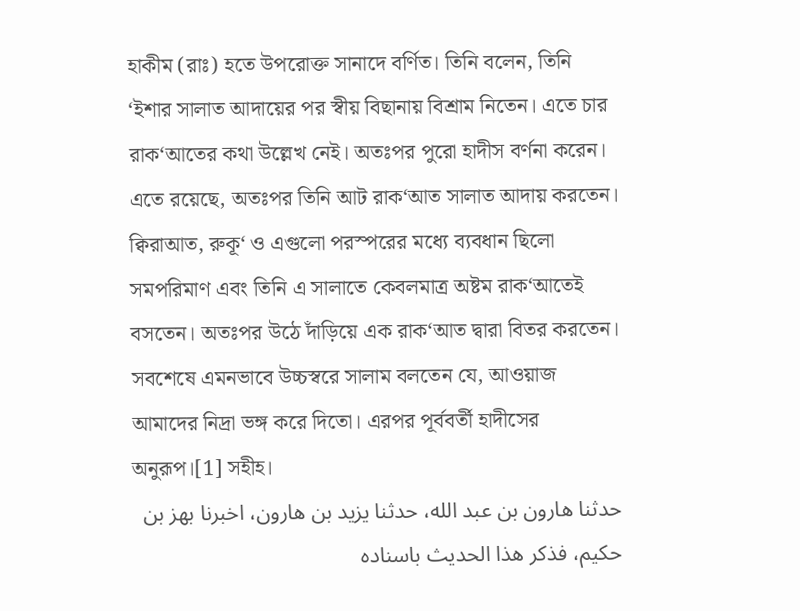হাকীম (রাঃ) হতে উপরোক্ত সানাদে বর্ণিত। তিনি বলেন, তিনি ‘ইশার সালাত আদায়ের পর স্বীয় বিছানায় বিশ্রাম নিতেন। এতে চার রাক‘আতের কথা উল্লেখ নেই। অতঃপর পুরো হাদীস বর্ণনা করেন। এতে রয়েছে, অতঃপর তিনি আট রাক‘আত সালাত আদায় করতেন। ক্বিরাআত, রুকূ‘ ও এগুলো পরস্পরের মধ্যে ব্যবধান ছিলো সমপরিমাণ এবং তিনি এ সালাতে কেবলমাত্র অষ্টম রাক‘আতেই বসতেন। অতঃপর উঠে দাঁড়িয়ে এক রাক‘আত দ্বারা বিতর করতেন। সবশেষে এমনভাবে উচ্চস্বরে সালাম বলতেন যে, আওয়াজ আমাদের নিদ্রা ভঙ্গ করে দিতো। এরপর পূর্ববর্তী হাদীসের অনুরূপ।[1] সহীহ।
حدثنا هارون بن عبد الله، حدثنا يزيد بن هارون، اخبرنا بهز بن حكيم، فذكر هذا الحديث باسناده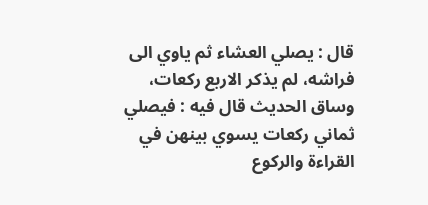قال : يصلي العشاء ثم ياوي الى فراشه، لم يذكر الاربع ركعات، وساق الحديث قال فيه : فيصلي ثماني ركعات يسوي بينهن في القراءة والركوع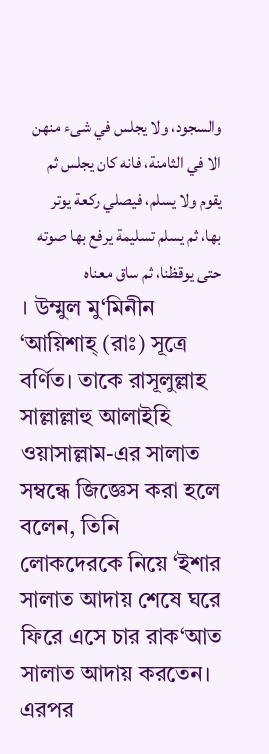والسجود، ولا يجلس في شىء منهن الا في الثامنة، فانه كان يجلس ثم يقوم ولا يسلم، فيصلي ركعة يوتر بها، ثم يسلم تسليمة يرفع بها صوته حتى يوقظنا، ثم ساق معناه
। উম্মুল মু‘মিনীন ‘আয়িশাহ্ (রাঃ) সূত্রে বর্ণিত। তাকে রাসূলুল্লাহ সাল্লাল্লাহু আলাইহি ওয়াসাল্লাম-এর সালাত সম্বন্ধে জিজ্ঞেস করা হলে বলেন, তিনি লোকদেরকে নিয়ে ‘ইশার সালাত আদায় শেষে ঘরে ফিরে এসে চার রাক‘আত সালাত আদায় করতেন। এরপর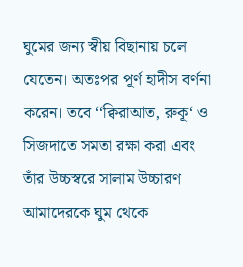ঘুমের জন্য স্বীয় বিছানায় চলে যেতেন। অতঃপর পূর্ণ হাদীস বর্ণনা করেন। তবে ‘‘ক্বিরাআত, রুকূ‘ ও সিজদাতে সমতা রক্ষা করা এবং তাঁর উচ্চস্বরে সালাম উচ্চারণ আমাদেরকে ঘুম থেকে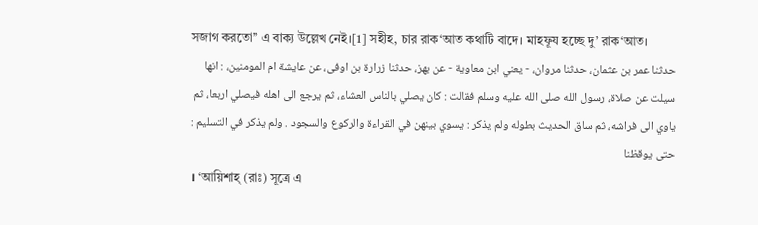সজাগ করতো’’ এ বাক্য উল্লেখ নেই।[1] সহীহ, চার রাক‘আত কথাটি বাদে। মাহফূয হচ্ছে দু’ রাক‘আত।
حدثنا عمر بن عثمان، حدثنا مروان، - يعني ابن معاوية - عن بهز، حدثنا زرارة بن اوفى، عن عايشة ام المومنين، : انها سيلت عن صلاة، رسول الله صلى الله عليه وسلم فقالت : كان يصلي بالناس العشاء، ثم يرجع الى اهله فيصلي اربعا، ثم ياوي الى فراشه، ثم ساق الحديث بطوله ولم يذكر : يسوي بينهن في القراءة والركوع والسجود . ولم يذكر في التسليم : حتى يوقظنا
। ‘আয়িশাহ্ (রাঃ) সূত্রে এ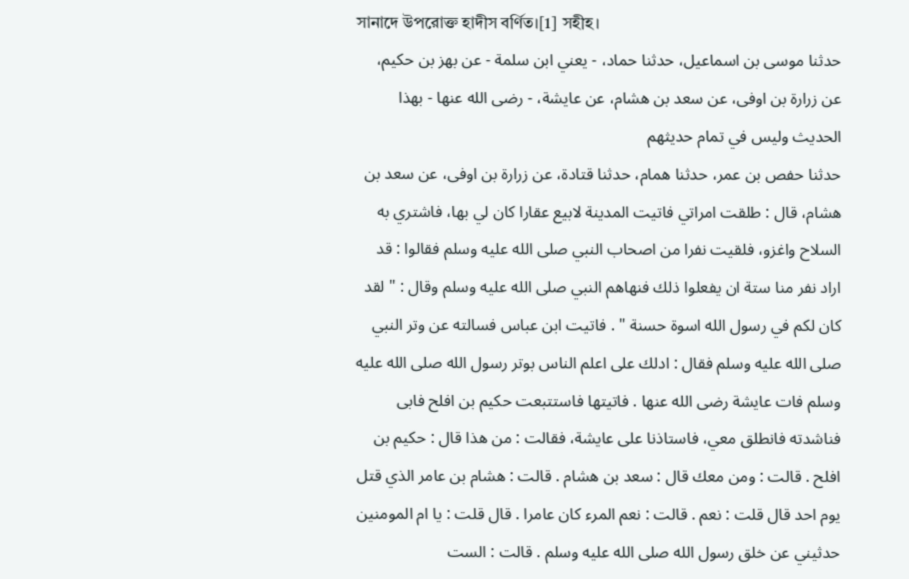সানাদে উপরোক্ত হাদীস বর্ণিত।[1] সহীহ।
حدثنا موسى بن اسماعيل، حدثنا حماد، - يعني ابن سلمة - عن بهز بن حكيم، عن زرارة بن اوفى، عن سعد بن هشام، عن عايشة، - رضى الله عنها - بهذا الحديث وليس في تمام حديثهم
حدثنا حفص بن عمر، حدثنا همام، حدثنا قتادة، عن زرارة بن اوفى، عن سعد بن هشام، قال : طلقت امراتي فاتيت المدينة لابيع عقارا كان لي بها، فاشتري به السلاح واغزو، فلقيت نفرا من اصحاب النبي صلى الله عليه وسلم فقالوا : قد اراد نفر منا ستة ان يفعلوا ذلك فنهاهم النبي صلى الله عليه وسلم وقال : " لقد كان لكم في رسول الله اسوة حسنة " . فاتيت ابن عباس فسالته عن وتر النبي صلى الله عليه وسلم فقال : ادلك على اعلم الناس بوتر رسول الله صلى الله عليه وسلم فات عايشة رضى الله عنها . فاتيتها فاستتبعت حكيم بن افلح فابى فناشدته فانطلق معي، فاستاذنا على عايشة، فقالت : من هذا قال : حكيم بن افلح . قالت : ومن معك قال : سعد بن هشام . قالت : هشام بن عامر الذي قتل يوم احد قال قلت : نعم . قالت : نعم المرء كان عامرا . قال قلت : يا ام المومنين حدثيني عن خلق رسول الله صلى الله عليه وسلم . قالت : الست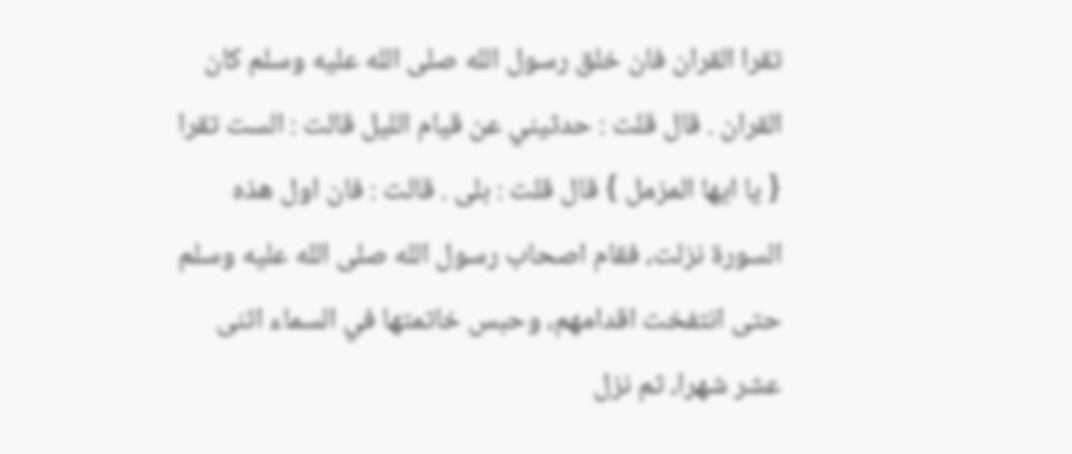تقرا القران فان خلق رسول الله صلى الله عليه وسلم كان القران . قال قلت : حدثيني عن قيام الليل قالت : الست تقرا { يا ايها المزمل } قال قلت : بلى . قالت : فان اول هذه السورة نزلت، فقام اصحاب رسول الله صلى الله عليه وسلم حتى انتفخت اقدامهم، وحبس خاتمتها في السماء اثنى عشر شهرا، ثم نزل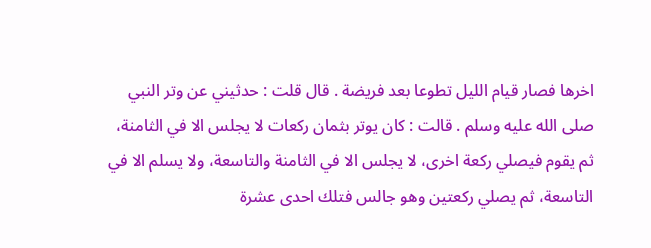اخرها فصار قيام الليل تطوعا بعد فريضة . قال قلت : حدثيني عن وتر النبي صلى الله عليه وسلم . قالت : كان يوتر بثمان ركعات لا يجلس الا في الثامنة، ثم يقوم فيصلي ركعة اخرى، لا يجلس الا في الثامنة والتاسعة، ولا يسلم الا في التاسعة، ثم يصلي ركعتين وهو جالس فتلك احدى عشرة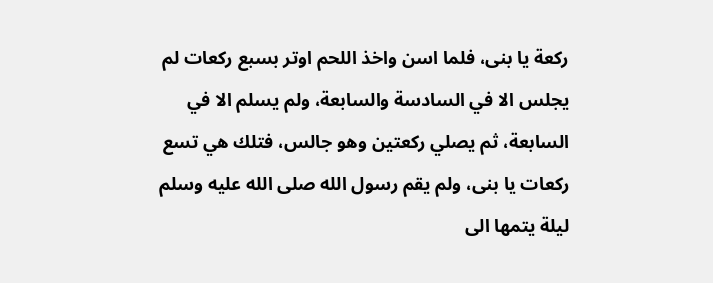ركعة يا بنى، فلما اسن واخذ اللحم اوتر بسبع ركعات لم يجلس الا في السادسة والسابعة، ولم يسلم الا في السابعة، ثم يصلي ركعتين وهو جالس، فتلك هي تسع ركعات يا بنى، ولم يقم رسول الله صلى الله عليه وسلم ليلة يتمها الى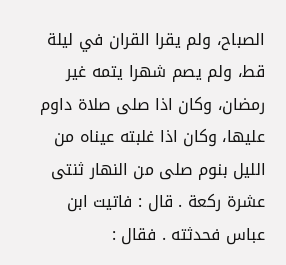الصباح، ولم يقرا القران في ليلة قط، ولم يصم شهرا يتمه غير رمضان، وكان اذا صلى صلاة داوم عليها، وكان اذا غلبته عيناه من الليل بنوم صلى من النهار ثنتى عشرة ركعة . قال : فاتيت ابن عباس فحدثته . فقال :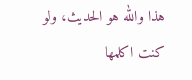هذا والله هو الحديث، ولو كنت اكلمها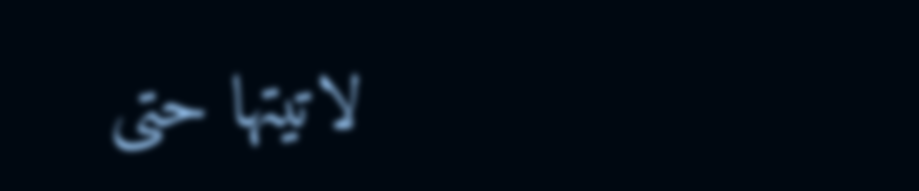لاتيتها حتى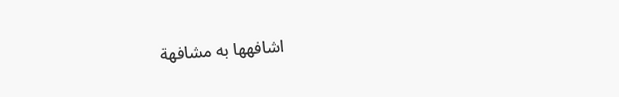اشافهها به مشافهة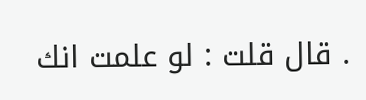. قال قلت : لو علمت انك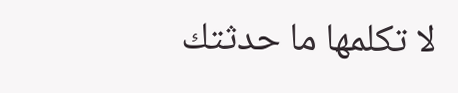لا تكلمها ما حدثتك